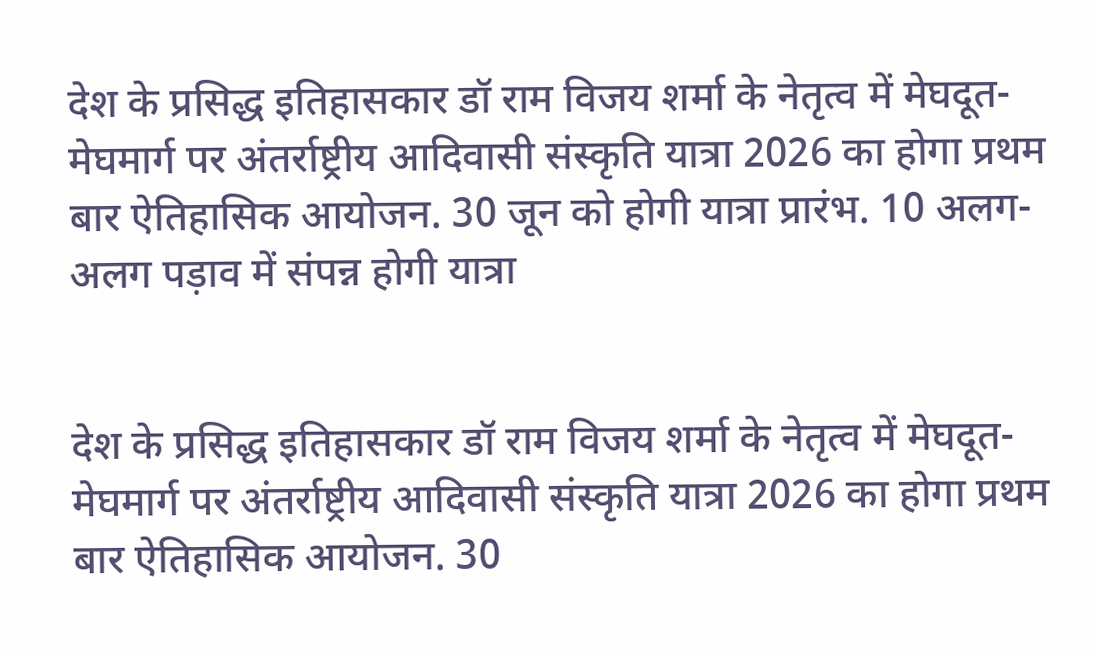देश के प्रसिद्ध इतिहासकार डॉ राम विजय शर्मा के नेतृत्व में मेघदूत-मेघमार्ग पर अंतर्राष्ट्रीय आदिवासी संस्कृति यात्रा 2026 का होगा प्रथम बार ऐतिहासिक आयोजन. 30 जून को होगी यात्रा प्रारंभ. 10 अलग-अलग पड़ाव में संपन्न होगी यात्रा


देश के प्रसिद्ध इतिहासकार डॉ राम विजय शर्मा के नेतृत्व में मेघदूत-मेघमार्ग पर अंतर्राष्ट्रीय आदिवासी संस्कृति यात्रा 2026 का होगा प्रथम बार ऐतिहासिक आयोजन. 30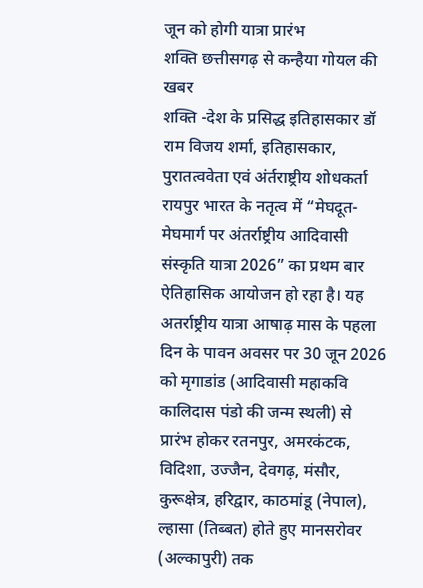जून को होगी यात्रा प्रारंभ
शक्ति छत्तीसगढ़ से कन्हैया गोयल की खबर
शक्ति -देश के प्रसिद्ध इतिहासकार डॉ राम विजय शर्मा, इतिहासकार, पुरातत्ववेता एवं अंर्तराष्ट्रीय शोधकर्ता रायपुर भारत के नतृत्व में “मेघदूत-मेघमार्ग पर अंतर्राष्ट्रीय आदिवासी संस्कृति यात्रा 2026” का प्रथम बार ऐतिहासिक आयोजन हो रहा है। यह अतर्राष्ट्रीय यात्रा आषाढ़ मास के पहला दिन के पावन अवसर पर 30 जून 2026 को मृगाडांड (आदिवासी महाकवि कालिदास पंडो की जन्म स्थली) से प्रारंभ होकर रतनपुर, अमरकंटक, विदिशा, उज्जैन, देवगढ़, मंसौर, कुरूक्षेत्र, हरिद्वार, काठमांडू (नेपाल), ल्हासा (तिब्बत) होते हुए मानसरोवर (अल्कापुरी) तक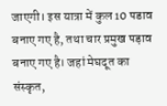जाएगी। इस यात्रा में कुल 10 पडाव बनाए गए है, तथा चार प्रमुख पड़ाव बनाए गए है। जहां मेघदूत का संस्कृत,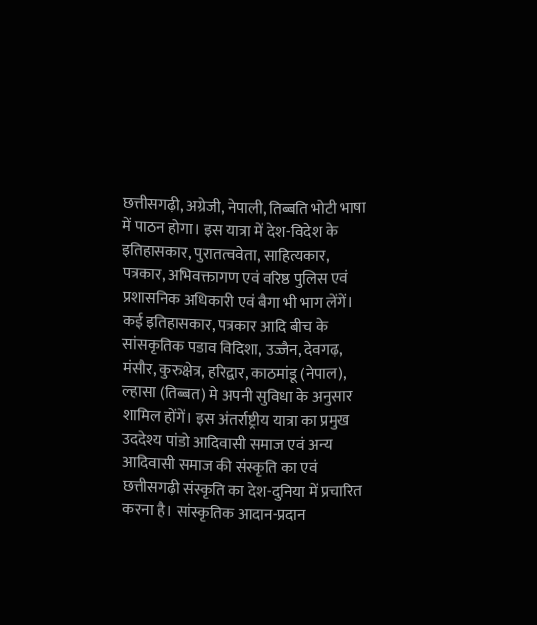छत्तीसगढ़ी, अग्रेजी, नेपाली, तिब्बति भोटी भाषा में पाठन होगा। इस यात्रा में देश-विदेश के इतिहासकार, पुरातत्ववेता, साहित्यकार, पत्रकार, अभिवक्तागण एवं वरिष्ठ पुलिस एवं प्रशासनिक अधिकारी एवं बैगा भी भाग लेंगें। कई इतिहासकार, पत्रकार आदि बीच के सांसकृतिक पडाव विदिशा, उज्जैन, देवगढ़, मंसौर, कुरुक्षेत्र, हरिद्वार, काठमांडू (नेपाल), ल्हासा (तिब्बत) मे अपनी सुविधा के अनुसार शामिल होंगें। इस अंतर्राष्ट्रीय यात्रा का प्रमुख उददेश्य पांडो आदिवासी समाज एवं अन्य आदिवासी समाज की संस्कृति का एवं छत्तीसगढ़ी संस्कृति का देश-दुनिया में प्रचारित करना है। सांस्कृतिक आदान-प्रदान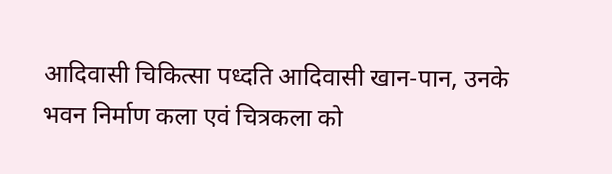आदिवासी चिकित्सा पध्दति आदिवासी खान-पान, उनके भवन निर्माण कला एवं चित्रकला को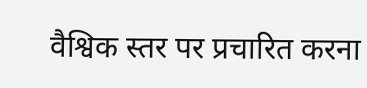वैश्विक स्तर पर प्रचारित करना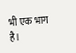भी एक भाग है।